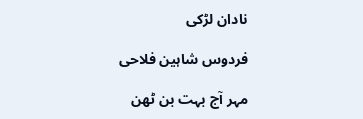نادان لڑکی

فردوس شاہین فلاحی

مہر آج بہت بن ٹھن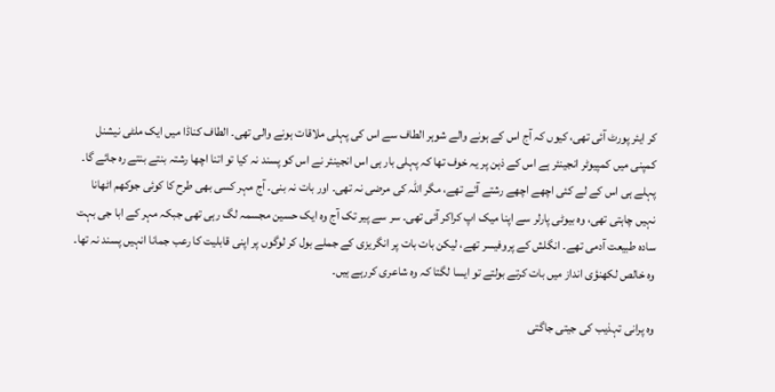کر ایئر پورٹ آئی تھی، کیوں کہ آج اس کے ہونے والے شوہر الطاف سے اس کی پہلی ملاقات ہونے والی تھی۔ الطاف کناڈا میں ایک ملٹی نیشنل کمپنی میں کمپیوٹر انجینئر ہے اس کے ذہن پر یہ خوف تھا کہ پہلی بار ہی اس انجینئر نے اس کو پسند نہ کیا تو اتنا اچھا رشتہ بنتے بنتے رہ جائے گا۔ پہلے ہی اس کے لے کئی اچھے اچھے رشتے آئے تھے، مگر اللہ کی مرضی نہ تھی۔ اور بات نہ بنی۔ آج مہر کسی بھی طرح کا کوئی جوکھم اٹھانا نہیں چاہتی تھی، وہ بیوٹی پارلر سے اپنا میک اپ کراکر آئی تھی۔ سر سے پیر تک آج وہ ایک حسین مجسمہ لگ رہی تھی جبکہ مہر کے ابا جی بہت سادہ طبیعت آدمی تھے۔ انگلش کے پروفیسر تھے، لیکن بات بات پر انگریزی کے جملے بول کر لوگوں پر اپنی قابلیت کا رعب جمانا انہیں پسند نہ تھا۔ وہ خالص لکھنؤی انداز میں بات کرتے بولتے تو ایسا لگتا کہ وہ شاعری کررہے ہیں۔

وہ پرانی تہذیب کی جیتی جاگتی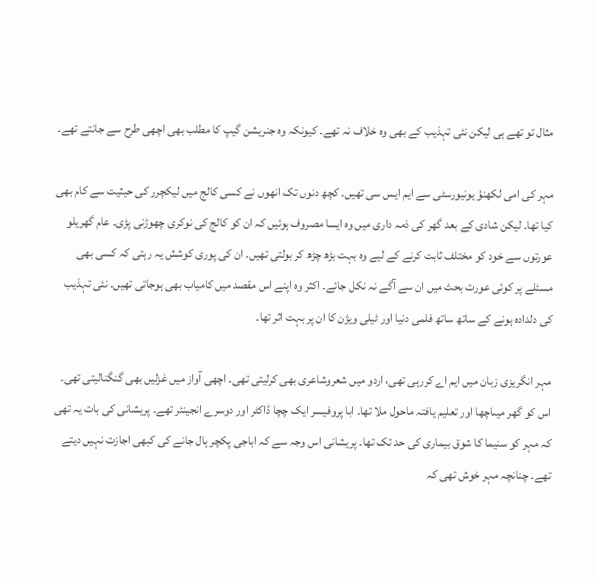مثال تو تھے ہی لیکن نئی تہذیب کے بھی وہ خلاف نہ تھے۔ کیونکہ وہ جنریشن گیپ کا مطلب بھی اچھی طرح سے جانتے تھے۔

مہر کی امی لکھنؤ یونیورسٹی سے ایم ایس سی تھیں۔ کچھ دنوں تک انھوں نے کسی کالج میں لیکچرر کی حیثیت سے کام بھی کیا تھا۔ لیکن شادی کے بعد گھر کی ذمہ داری میں وہ ایسا مصروف ہوئیں کہ ان کو کالج کی نوکری چھوڑنی پڑی۔ عام گھریلو عورتوں سے خود کو مختلف ثابت کرنے کے لیے وہ بہت بڑھ چڑھ کر بولتی تھیں۔ ان کی پوری کوشش یہ رہتی کہ کسی بھی مسئلے پر کوئی عورت بحث میں ان سے آگے نہ نکل جائے۔ اکثر وہ اپنے اس مقصد میں کامیاب بھی ہوجاتی تھیں۔ نئی تہذیب کی دلدادہ ہونے کے ساتھ ساتھ فلمی دنیا اور ٹیلی ویژن کا ان پر بہت اثر تھا۔

مہر انگریزی زبان میں ایم اے کررہی تھی، اردو میں شعروشاعری بھی کرلیتی تھی۔ اچھی آواز میں غزلیں بھی گنگنالیتی تھی۔ اس کو گھر میںاچھا اور تعلیم یافتہ ماحول ملا تھا۔ ابا پروفیسر ایک چچا ڈاکٹر اور دوسرے انجینئر تھے۔ پریشانی کی بات یہ تھی کہ مہر کو سنیما کا شوق بیماری کی حد تک تھا۔ پریشانی اس وجہ سے کہ اباجی پکچر ہال جانے کی کبھی اجازت نہیں دیتے تھے۔ چنانچہ مہر خوش تھی کہ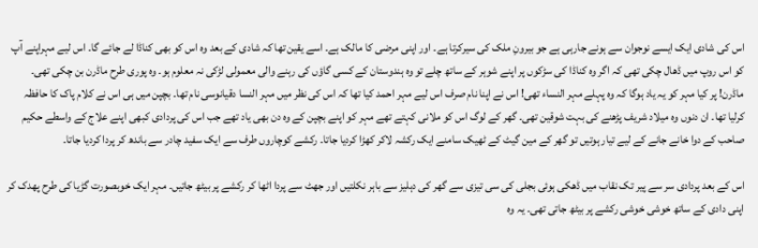اس کی شادی ایک ایسے نوجوان سے ہونے جارہی ہے جو بیرونِ ملک کی سیرکرتا ہے۔ اور اپنی مرضی کا مالک ہے۔ اسے یقین تھا کہ شادی کے بعد وہ اس کو بھی کناڈا لے جائے گا۔ اس لیے مہراپنے آپ کو اس روپ میں ڈھال چکی تھی کہ اگر وہ کناڈا کی سڑکوں پر اپنے شوہر کے ساتھ چلے تو وہ ہندوستان کے کسی گاؤں کی رہنے والی معمولی لڑکی نہ معلوم ہو۔ وہ پوری طرح ماڈرن بن چکی تھی۔ ماڈرن! پر کیا مہر کو یہ یاد ہوگا کہ وہ پہلے مہر النساء تھی! اس نے اپنا نام صرف اس لیے مہر احمد کیا تھا کہ اس کی نظر میں مہر النسا دقیانوسی نام تھا۔ بچپن میں ہی اس نے کلام پاک کا حافظہ کرلیا تھا۔ ان دنوں وہ میلاد شریف پڑھنے کی بہت شوقین تھی۔ گھر کے لوگ اس کو ملانی کہتے تھے مہر کو اپنے بچپن کے وہ دن بھی یاد تھے جب اس کی پردادی کبھی اپنے علاج کے واسطے حکیم صاحب کے دوا خانے جانے کے لیے تیار ہوتیں تو گھر کے مین گیٹ کے ٹھیک سامنے ایک رکشہ لاکر کھڑا کردیا جاتا۔ رکشے کوچاروں طرف سے ایک سفید چادر سے باندھ کر پردا کردیا جاتا۔

اس کے بعد پردادی سر سے پیر تک نقاب میں ڈھکی ہوئی بجلی کی سی تیزی سے گھر کی دہلیز سے باہر نکلتیں اور جھٹ سے پردا اٹھا کر رکشے پر بیٹھ جاتیں۔ مہر ایک خوبصورت گڑیا کی طرح پھدک کر اپنی دادی کے ساتھ خوشی خوشی رکشے پر بیٹھ جاتی تھی۔ یہ وہ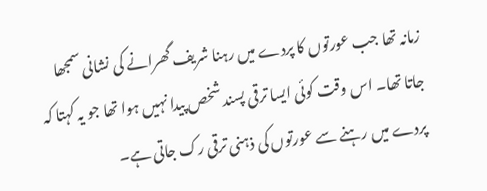زمانہ تھا جب عورتوں کا پردے میں رہنا شریف گھرانے کی نشانی سمجھا جاتا تھا۔ اس وقت کوئی ایسا ترقی پسند شخص پیدا نہیں ہوا تھا جو یہ کہتا کہ پردے میں رہنے سے عورتوں کی ذہنی ترقی رک جاتی ہے۔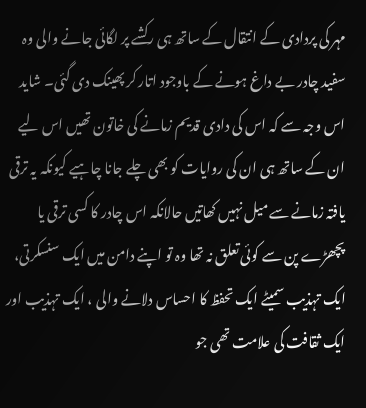مہر کی پردادی کے انتقال کے ساتھ ہی رکشے پر لگائی جانے والی وہ سفید چادر بے داغ ہونے کے باوجود اتار کر پھینک دی گئی۔ شاید اس وجہ سے کہ اس کی دادی قدیم زمانے کی خاتون تھیں اس لیے ان کے ساتھ ہی ان کی روایات کو بھی چلے جانا چاہیے کیونکہ یہ ترقی یافتہ زمانے سے میل نہیں کھاتیں حالانکہ اس چادر کا کسی ترقی یا پچھڑے پن سے کوئی تعلق نہ تھا وہ تو اپنے دامن میں ایک سنسکرتی، ایک تہذیب سمیٹے ایک تحفظ کا احساس دلانے والی ، ایک تہذیب اور ایک ثقافت کی علامت تھی جو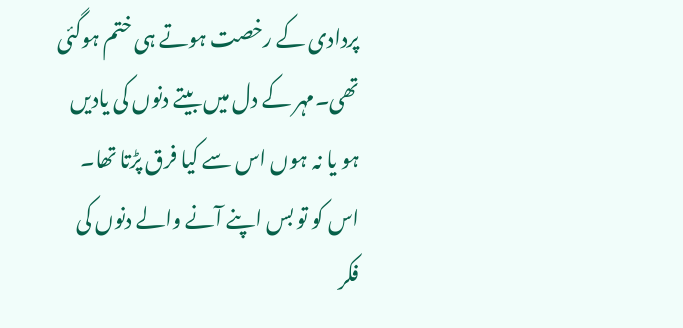پردادی کے رخصت ہوتے ہی ختم ہوگئی تھی۔مہر کے دل میں بیتے دنوں کی یادیں ہو یا نہ ہوں اس سے کیا فرق پڑتا تھا۔ اس کو تو بس اپنے آنے والے دنوں کی فکر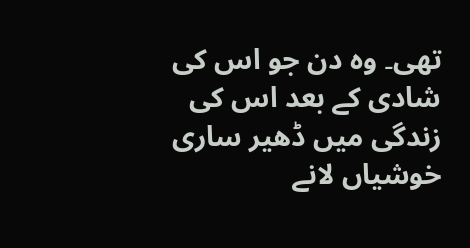تھی۔ وہ دن جو اس کی شادی کے بعد اس کی زندگی میں ڈھیر ساری خوشیاں لانے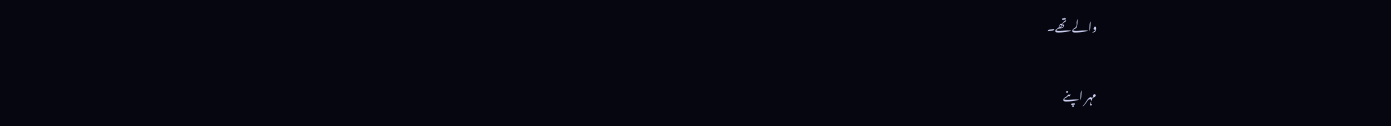والے تھے۔

مہر اپنے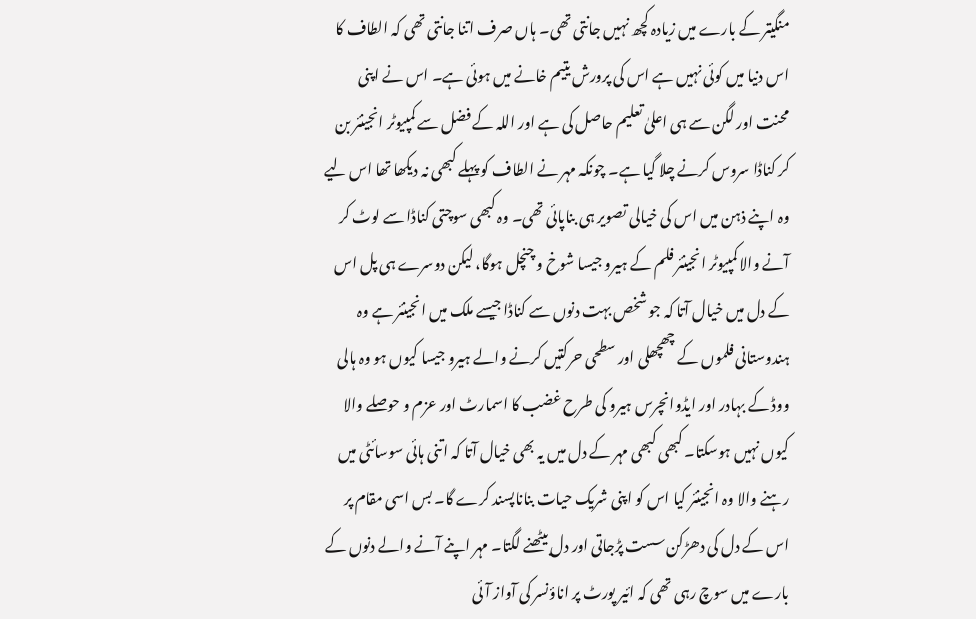منگیتر کے بارے میں زیادہ کچھ نہیں جانتی تھی۔ ہاں صرف اتنا جانتی تھی کہ الطاف کا اس دنیا میں کوئی نہیں ہے اس کی پرورش یتیم خانے میں ہوئی ہے۔ اس نے اپنی محنت اور لگن سے ہی اعلیٰ تعلیم حاصل کی ہے اور اللہ کے فضل سے کمپیوٹر انجینئر بن کر کناڈا سروس کرنے چلا گیا ہے۔ چونکہ مہر نے الطاف کو پہلے کبھی نہ دیکھا تھا اس لیے وہ اپنے ذہن میں اس کی خیالی تصویر ہی بناپائی تھی۔ وہ کبھی سوچتی کناڈا سے لوٹ کر آنے والا کمپیوٹر انجینئر فلم کے ہیرو جیسا شوخ و چنچل ہوگا، لیکن دوسرے ہی پل اس کے دل میں خیال آتا کہ جو شخص بہت دنوں سے کناڈا جیسے ملک میں انجینئر ہے وہ ہندوستانی فلموں کے چھچھلی اور سطحی حرکتیں کرنے والے ہیرو جیسا کیوں ہو وہ ہالی ووڈ کے بہادر اور ایڈوانچرس ہیرو کی طرح غضب کا اسمارٹ اور عزم و حوصلے والا کیوں نہیں ہوسکتا۔ کبھی کبھی مہر کے دل میں یہ بھی خیال آتا کہ اتنی ہائی سوسائٹی میں رہنے والا وہ انجینئر کیا اس کو اپنی شریک حیات بناناپسند کرے گا۔ بس اسی مقام پر اس کے دل کی دھڑکن سست پڑجاتی اور دل بیٹھنے لگتا۔ مہر اپنے آنے والے دنوں کے بارے میں سوچ رہی تھی کہ ائیر پورٹ پر اناؤنسر کی آواز آئی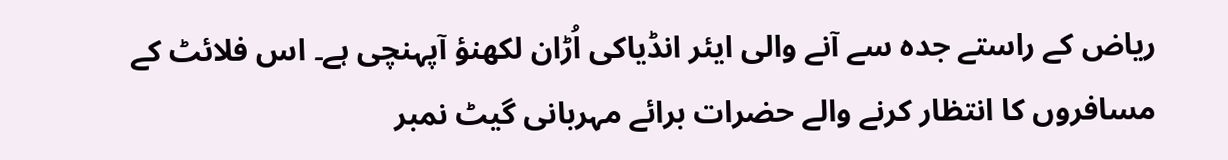ریاض کے راستے جدہ سے آنے والی ایئر انڈیاکی اُڑان لکھنؤ آپہنچی ہے۔ اس فلائٹ کے مسافروں کا انتظار کرنے والے حضرات برائے مہربانی گیٹ نمبر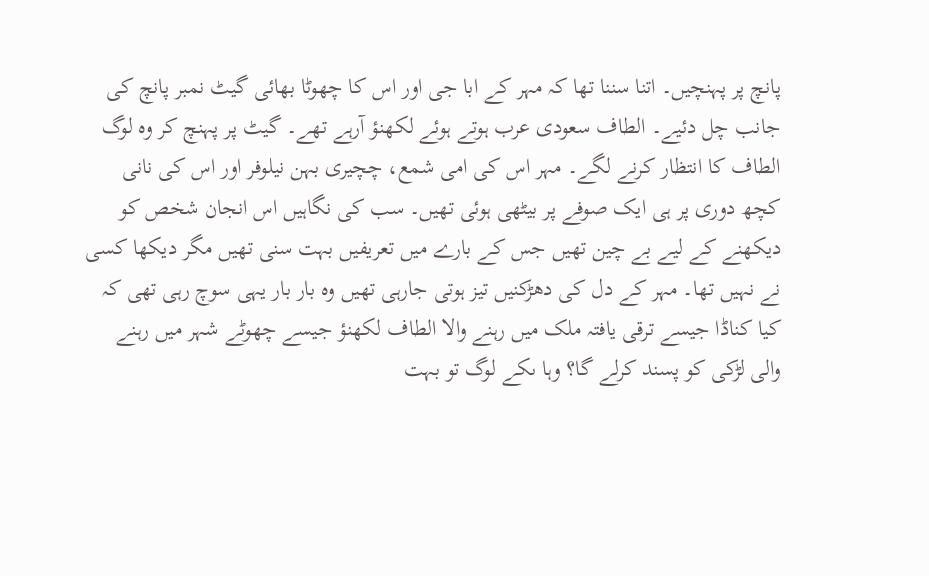پانچ پر پہنچیں۔ اتنا سننا تھا کہ مہر کے ابا جی اور اس کا چھوٹا بھائی گیٹ نمبر پانچ کی جانب چل دئیے۔ الطاف سعودی عرب ہوتے ہوئے لکھنؤ آرہے تھے۔ گیٹ پر پہنچ کر وہ لوگ الطاف کا انتظار کرنے لگے۔ مہر اس کی امی شمع، چچیری بہن نیلوفر اور اس کی نانی کچھ دوری پر ہی ایک صوفے پر بیٹھی ہوئی تھیں۔ سب کی نگاہیں اس انجان شخص کو دیکھنے کے لیے بے چین تھیں جس کے بارے میں تعریفیں بہت سنی تھیں مگر دیکھا کسی نے نہیں تھا۔ مہر کے دل کی دھڑکنیں تیز ہوتی جارہی تھیں وہ بار بار یہی سوچ رہی تھی کہ کیا کناڈا جیسے ترقی یافتہ ملک میں رہنے والا الطاف لکھنؤ جیسے چھوٹے شہر میں رہنے والی لڑکی کو پسند کرلے گا؟ وہا ںکے لوگ تو بہت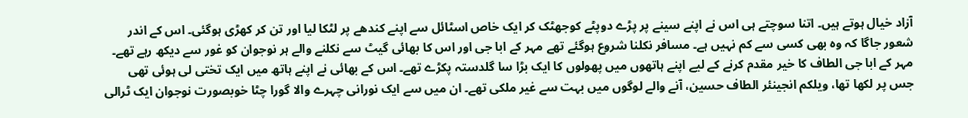آزاد خیال ہوتے ہیں۔ اتنا سوچتے ہی اس نے اپنے سینے پر پڑے دوپٹے کوجھٹک کر ایک خاص اسٹائل سے اپنے کندھے پر لٹکا لیا اور تن کر کھڑی ہوگئی۔ اس کے اندر شعور جاگا کہ وہ بھی کسی سے کم نہیں ہے۔ مسافر نکلنا شروع ہوگئے تھے مہر کے ابا جی اور اس کا بھائی گیٹ سے نکلنے والے ہر نوجوان کو غور سے دیکھ رہے تھے۔ مہر کے ابا جی الطاف کا خیر مقدم کرنے کے لیے اپنے ہاتھوں میں پھولوں کا ایک بڑا سا گلدستہ پکڑے تھے۔ اس کے بھائی نے اپنے ہاتھ میں ایک تختی لی ہوئی تھی جس پر لکھا تھا، ویلکم انجینئر الطاف حسین، آنے والے لوگوں میں بہت سے غیر ملکی تھے۔ ان میں سے ایک نورانی چہرے والا گورا چٹا خوبصورت نوجوان ایک ٹرالی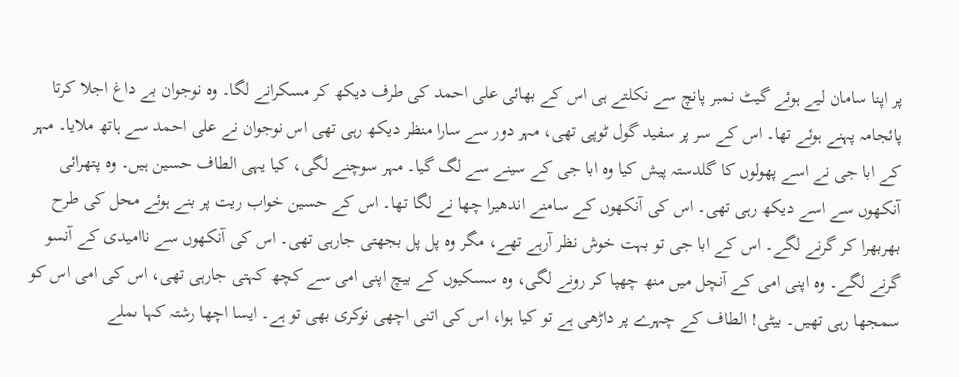پر اپنا سامان لیے ہوئے گیٹ نمبر پانچ سے نکلتے ہی اس کے بھائی علی احمد کی طرف دیکھ کر مسکرانے لگا۔ وہ نوجوان بے داغ اجلا کرتا پائجامہ پہنے ہوئے تھا۔ اس کے سر پر سفید گول ٹوپی تھی، مہر دور سے سارا منظر دیکھ رہی تھی اس نوجوان نے علی احمد سے ہاتھ ملایا۔ مہر کے ابا جی نے اسے پھولوں کا گلدستہ پیش کیا وہ ابا جی کے سینے سے لگ گیا۔ مہر سوچنے لگی، کیا یہی الطاف حسین ہیں۔ وہ پتھرائی آنکھوں سے اسے دیکھ رہی تھی۔ اس کی آنکھوں کے سامنے اندھیرا چھا نے لگا تھا۔ اس کے حسین خواب ریت پر بنے ہوئے محل کی طرح بھربھرا کر گرنے لگے۔ اس کے ابا جی تو بہت خوش نظر آرہے تھے، مگر وہ پل پل بجھتی جارہی تھی۔ اس کی آنکھوں سے ناامیدی کے آنسو گرنے لگے۔ وہ اپنی امی کے آنچل میں منھ چھپا کر رونے لگی، وہ سسکیوں کے بیچ اپنی امی سے کچھ کہتی جارہی تھی، اس کی امی اس کو سمجھا رہی تھیں۔ بیٹی! الطاف کے چہرے پر داڑھی ہے تو کیا ہوا، اس کی اتنی اچھی نوکری بھی تو ہے۔ ایسا اچھا رشتہ کہا ںملے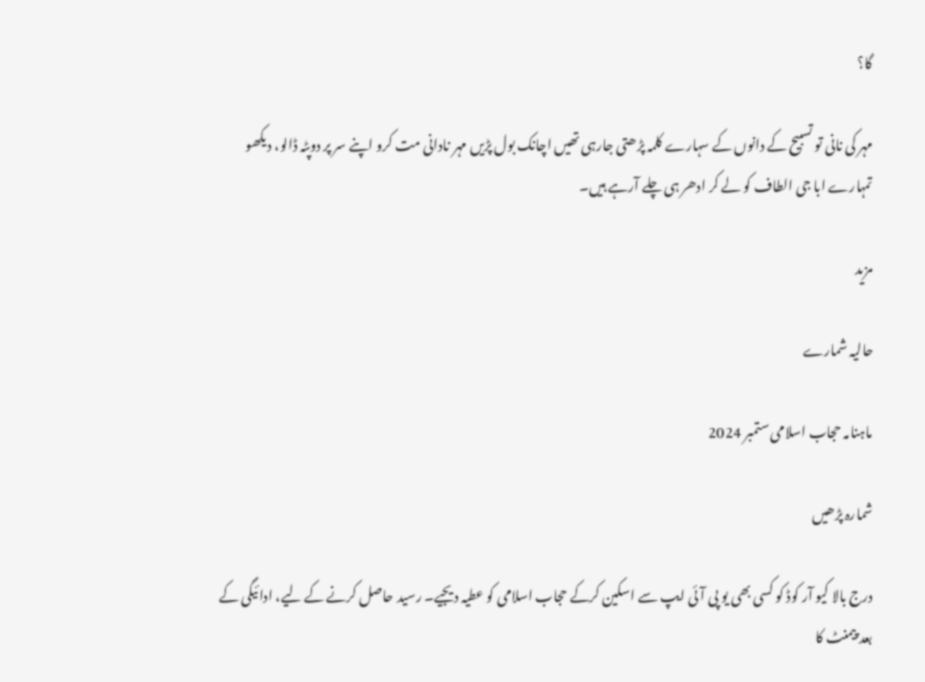گا؟

مہر کی نانی تو تسبیح کے دانوں کے سہارے کلمہ پڑھتی جارہی تھیں اچانک بول پڑیں مہر نادانی مت کرو اپنے سر پر دوپٹہ ڈالو، دیکھو تمہارے ابا جی الطاف کو لے کر ادھر ہی چلے آرہے ہیں۔

مزید

حالیہ شمارے

ماہنامہ حجاب اسلامی ستمبر 2024

شمارہ پڑھیں

درج بالا کیو آر کوڈ کو کسی بھی یو پی آئی ایپ سے اسکین کرکے حجاب اسلامی کو عطیہ دیجیے۔ رسید حاصل کرنے کے لیے، ادائیگی کے بعد پیمنٹ کا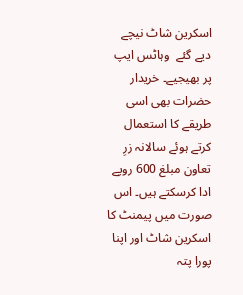اسکرین شاٹ نیچے دیے گئے  وہاٹس ایپ پر بھیجیے۔ خریدار حضرات بھی اسی طریقے کا استعمال کرتے ہوئے سالانہ زرِ تعاون مبلغ 600 روپے ادا کرسکتے ہیں۔ اس صورت میں پیمنٹ کا اسکرین شاٹ اور اپنا پورا پتہ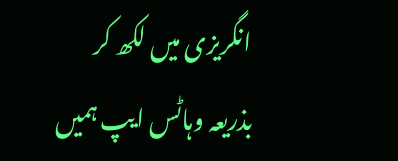انگریزی میں لکھ کر بذریعہ وہاٹس ایپ ہمیں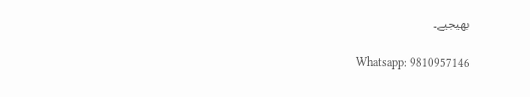بھیجیے۔

Whatsapp: 9810957146